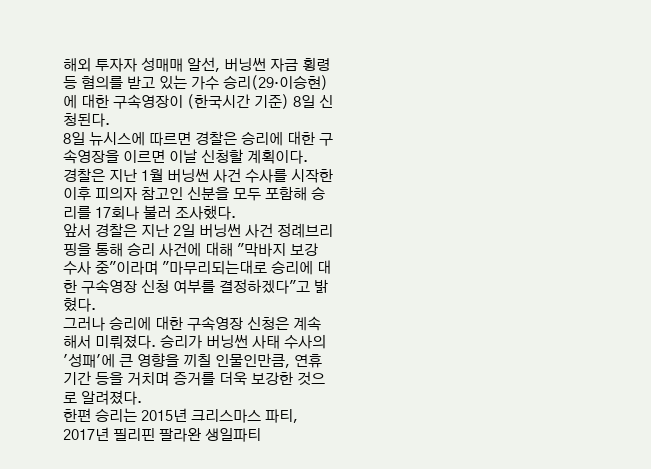해외 투자자 성매매 알선, 버닝썬 자금 횡령 등 혐의를 받고 있는 가수 승리(29·이승현)에 대한 구속영장이 (한국시간 기준) 8일 신청된다.
8일 뉴시스에 따르면 경찰은 승리에 대한 구속영장을 이르면 이날 신청할 계획이다.
경찰은 지난 1월 버닝썬 사건 수사를 시작한 이후 피의자 참고인 신분을 모두 포함해 승리를 17회나 불러 조사했다.
앞서 경찰은 지난 2일 버닝썬 사건 정례브리핑을 통해 승리 사건에 대해 "막바지 보강 수사 중"이라며 "마무리되는대로 승리에 대한 구속영장 신청 여부를 결정하겠다"고 밝혔다.
그러나 승리에 대한 구속영장 신청은 계속해서 미뤄졌다. 승리가 버닝썬 사태 수사의 '성패'에 큰 영향을 끼칠 인물인만큼, 연휴 기간 등을 거치며 증거를 더욱 보강한 것으로 알려졌다.
한편 승리는 2015년 크리스마스 파티, 2017년 필리핀 팔라완 생일파티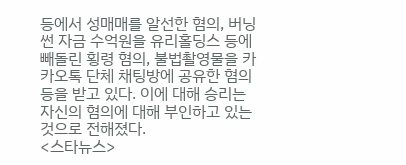등에서 성매매를 알선한 혐의, 버닝썬 자금 수억원을 유리홀딩스 등에 빼돌린 횡령 혐의, 불법촬영물을 카카오톡 단체 채팅방에 공유한 혐의 등을 받고 있다. 이에 대해 승리는 자신의 혐의에 대해 부인하고 있는 것으로 전해졌다.
<스타뉴스>